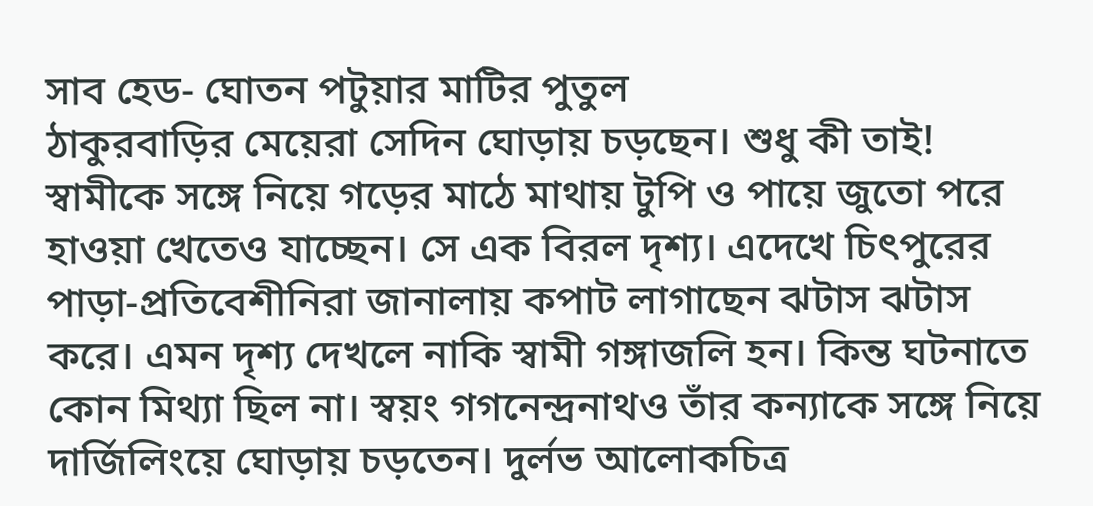সাব হেড- ঘোতন পটুয়ার মাটির পুতুল
ঠাকুরবাড়ির মেয়েরা সেদিন ঘোড়ায় চড়ছেন। শুধু কী তাই! স্বামীকে সঙ্গে নিয়ে গড়ের মাঠে মাথায় টুপি ও পায়ে জুতো পরে হাওয়া খেতেও যাচ্ছেন। সে এক বিরল দৃশ্য। এদেখে চিৎপুরের পাড়া-প্রতিবেশীনিরা জানালায় কপাট লাগাছেন ঝটাস ঝটাস করে। এমন দৃশ্য দেখলে নাকি স্বামী গঙ্গাজলি হন। কিন্ত ঘটনাতে কোন মিথ্যা ছিল না। স্বয়ং গগনেন্দ্রনাথও তাঁর কন্যাকে সঙ্গে নিয়ে দার্জিলিংয়ে ঘোড়ায় চড়তেন। দুর্লভ আলোকচিত্র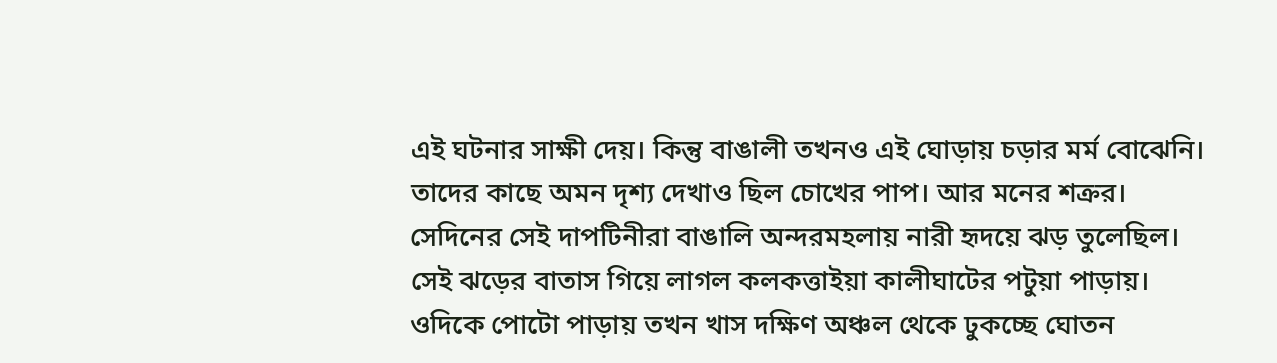এই ঘটনার সাক্ষী দেয়। কিন্তু বাঙালী তখনও এই ঘোড়ায় চড়ার মর্ম বোঝেনি। তাদের কাছে অমন দৃশ্য দেখাও ছিল চোখের পাপ। আর মনের শক্রর।
সেদিনের সেই দাপটিনীরা বাঙালি অন্দরমহলায় নারী হৃদয়ে ঝড় তুলেছিল। সেই ঝড়ের বাতাস গিয়ে লাগল কলকত্তাইয়া কালীঘাটের পটুয়া পাড়ায়। ওদিকে পোটো পাড়ায় তখন খাস দক্ষিণ অঞ্চল থেকে ঢুকচ্ছে ঘোতন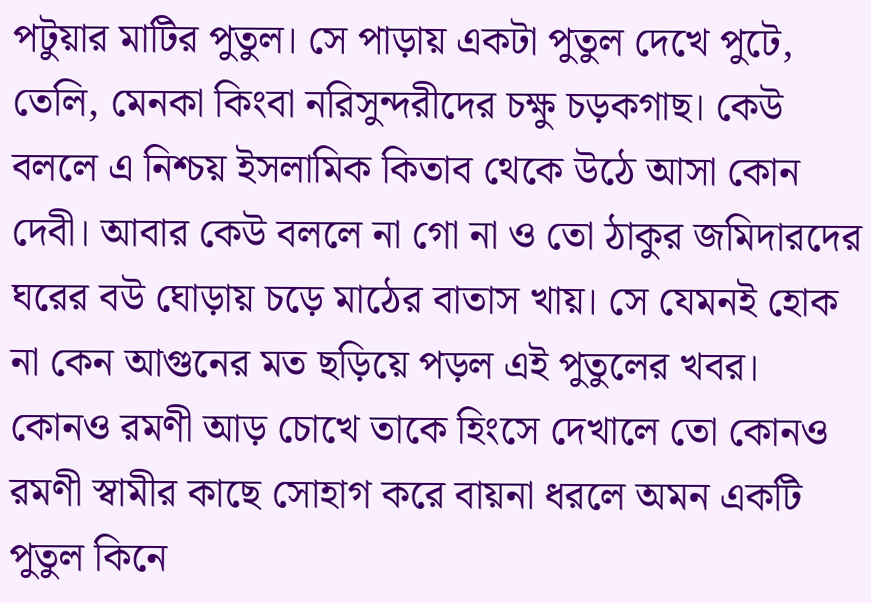পটুয়ার মাটির পুতুল। সে পাড়ায় একটা পুতুল দেখে পুটে, তেলি, মেনকা কিংবা নরিসুন্দরীদের চক্ষু চড়কগাছ। কেউ বললে এ নিশ্চয় ইসলামিক কিতাব থেকে উঠে আসা কোন দেবী। আবার কেউ বললে না গো না ও তো ঠাকুর জমিদারদের ঘরের বউ ঘোড়ায় চড়ে মাঠের বাতাস খায়। সে যেমনই হোক না কেন আগুনের মত ছড়িয়ে পড়ল এই পুতুলের খবর। কোনও রমণী আড় চোখে তাকে হিংসে দেখালে তো কোনও রমণী স্বামীর কাছে সোহাগ করে বায়না ধরলে অমন একটি পুতুল কিনে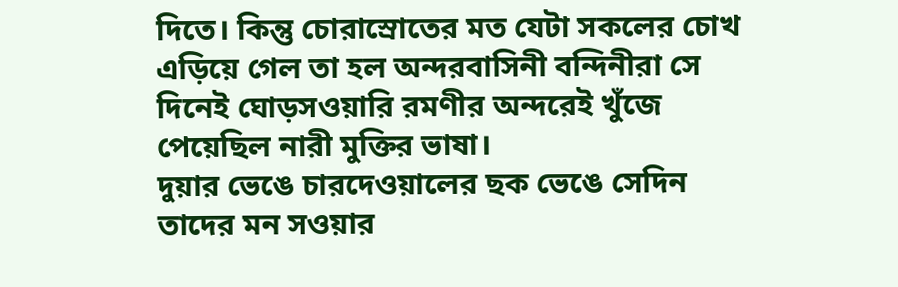দিতে। কিন্তু চোরাস্রোতের মত যেটা সকলের চোখ এড়িয়ে গেল তা হল অন্দরবাসিনী বন্দিনীরা সে দিনেই ঘোড়সওয়ারি রমণীর অন্দরেই খুঁজে পেয়েছিল নারী মুক্তির ভাষা।
দুয়ার ভেঙে চারদেওয়ালের ছক ভেঙে সেদিন তাদের মন সওয়ার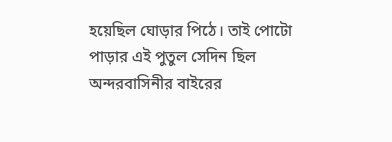হয়েছিল ঘোড়ার পিঠে। তাই পোটো পাড়ার এই পুতুল সেদিন ছিল অন্দরবাসিনীর বাইরের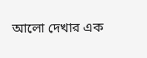আলো দেখার এক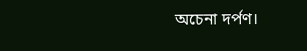অচেনা দর্পণ।